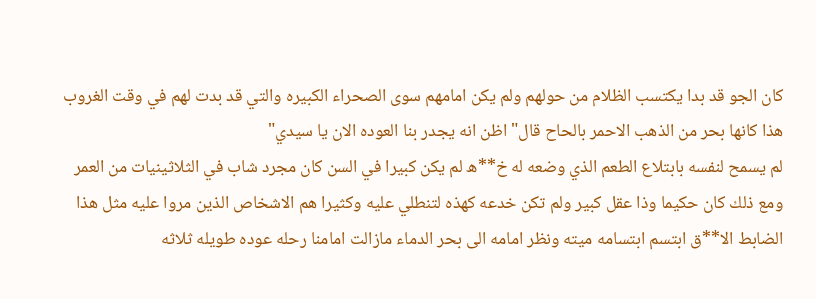كان الجو قد بدا يكتسب الظلام من حولهم ولم يكن امامهم سوى الصحراء الكبيره والتي قد بدت لهم في وقت الغروب هذا كانها بحر من الذهب الاحمر بالحاح قال" اظن انه يجدر بنا العوده الان يا سيدي"
لم يسمح لنفسه بابتلاع الطعم الذي وضعه له خ**ه لم يكن كبيرا في السن كان مجرد شاب في الثلاثينيات من العمر ومع ذلك كان حكيما وذا عقل كبير ولم تكن خدعه كهذه لتنطلي عليه وكثيرا هم الاشخاص الذين مروا عليه مثل هذا الضابط الا**ق ابتسم ابتسامه ميته ونظر امامه الى بحر الدماء مازالت امامنا رحله عوده طويله ثلاثه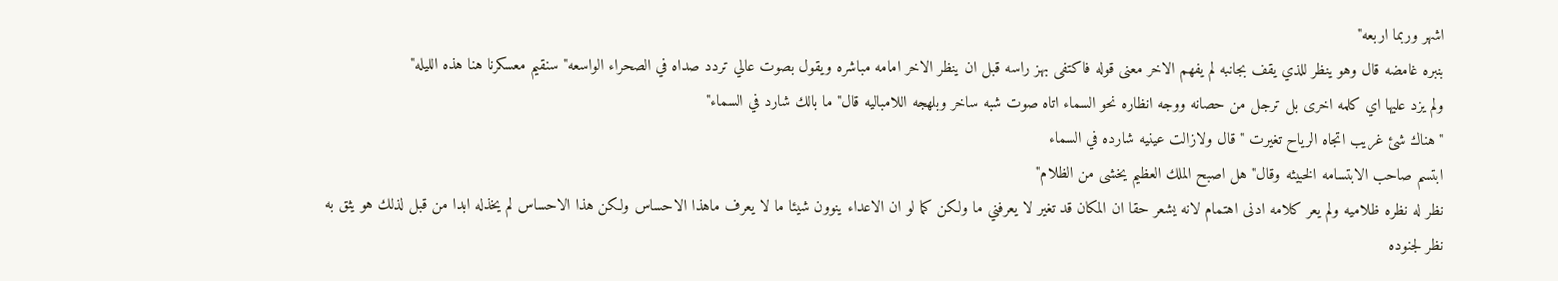اشهر وربما اربعه"
بنبره غامضه قال وهو ينظر للذي يقف بجانبه لم يفهم الاخر معنى قوله فاكتفى بهز راسه قبل ان ينظر الاخر امامه مباشره ويقول بصوت عالي تردد صداه في الصحراء الواسعه" سنقيم معسكرنا هنا هذه الليله"
ولم يزد عليها اي كلمه اخرى بل ترجل من حصانه ووجه انظاره نحو السماء اتاه صوت شبه ساخر وبلهجه اللامباليه قال" ما بالك شارد في السماء"
"هناك شئ غريب اتجاه الرياح تغيرت " قال ولازالت عينيه شارده في السماء
ابتسم صاحب الابتسامه الخبيثه وقال" هل اصبح الملك العظيم يخشى من الظلام"
نظر له نظره ظلاميه ولم يعر كلامه ادنى اهتمام لانه يشعر حقا ان المكان قد تغير لا يعرفني ما ولكن كما لو ان الاعداء ينوون شيئا ما لا يعرف ماهذا الاحساس ولكن هذا الاحساس لم يخذله ابدا من قبل لذلك هو يثق به
نظر لجنوده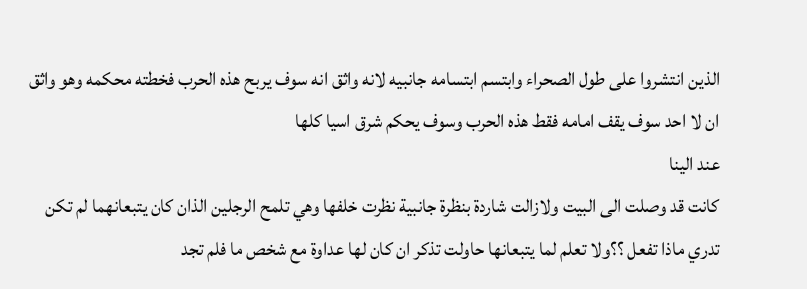الذين انتشروا على طول الصحراء وابتسم ابتسامه جانبيه لانه واثق انه سوف يربح هذه الحرب فخطته محكمه وهو واثق ان لا احد سوف يقف امامه فقط هذه الحرب وسوف يحكم شرق اسيا كلها
عند الينا
كانت قد وصلت الى البيت ولازالت شاردة بنظرة جانبية نظرت خلفها وهي تلمح الرجلين الذان كان يتبعانهما لم تكن تدري ماذا تفعل ؟؟ولا تعلم لما يتبعانها حاولت تذكر ان كان لها عداوة مع شخص ما فلم تجد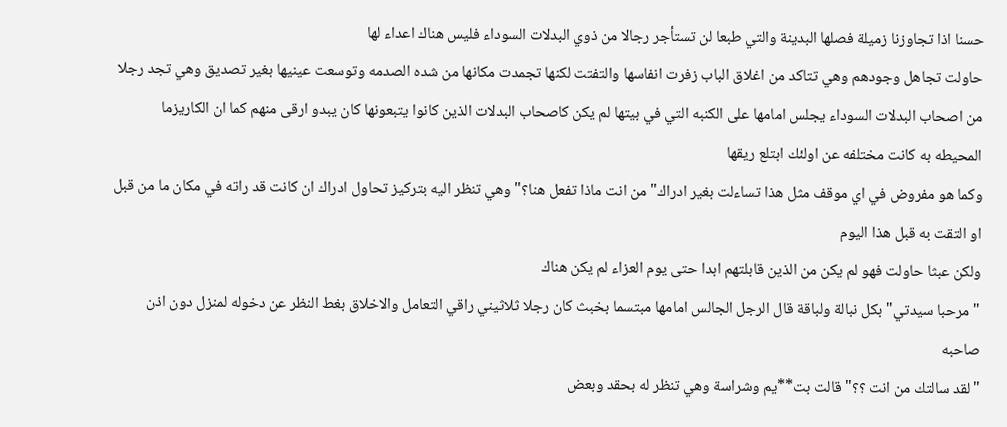حسنا اذا تجاوزنا زميلة فصلها البدينة والتي طبعا لن تستأجر رجالا من ذوي البدلات السوداء فليس هناك اعداء لها
حاولت تجاهل وجودهم وهي تتاكد من اغلاق الباب زفرت انفاسها والتفتت لكنها تجمدت مكانها من شده الصدمه وتوسعت عينيها بغير تصديق وهي تجد رجلا من اصحاب البدلات السوداء يجلس امامها على الكنبه التي في بيتها لم يكن كاصحاب البدلات الذين كانوا يتبعونها كان يبدو ارقى منهم كما ان الكاريزما المحيطه به كانت مختلفه عن اولئك ابتلع ريقها
وكما هو مفروض في اي موقف مثل هذا تساءلت بغير ادراك" من انت ماذا تفعل هنا؟" وهي تنظر اليه بتركيز تحاول ادراك ان كانت قد راته في مكان ما من قبل او التقت به قبل هذا اليوم
ولكن عبثا حاولت فهو لم يكن من الذين قابلتهم ابدا حتى يوم العزاء لم يكن هناك
" مرحبا سيدتي" بكل نبالة ولباقة قال الرجل الجالس امامها مبتسما بخبث كان رجلا ثلاثيني راقي التعامل والاخلاق بغط النظر عن دخوله لمنزل دون اذن صاحبه
"لقد سالتك من انت ؟؟" قالت بت**يم وشراسة وهي تنظر له بحقد وبعض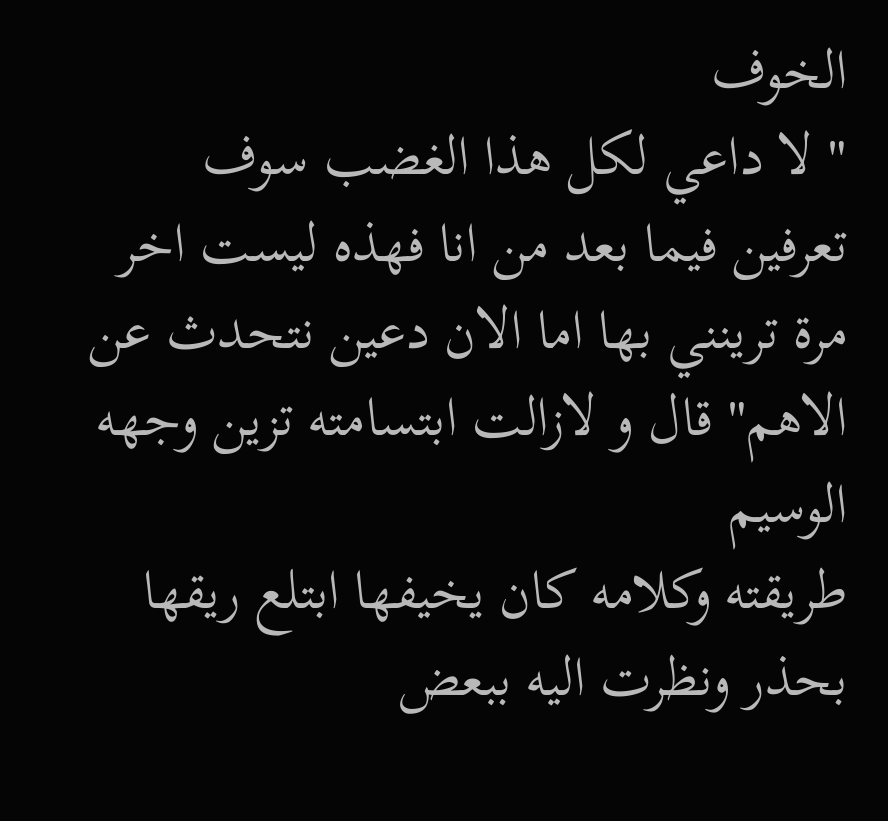الخوف
" لا داعي لكل هذا الغضب سوف تعرفين فيما بعد من انا فهذه ليست اخر مرة ترينني بها اما الان دعين نتحدث عن الاهم" قال و لازالت ابتسامته تزين وجهه الوسيم
طريقته وكلامه كان يخيفها ابتلع ريقها بحذر ونظرت اليه ببعض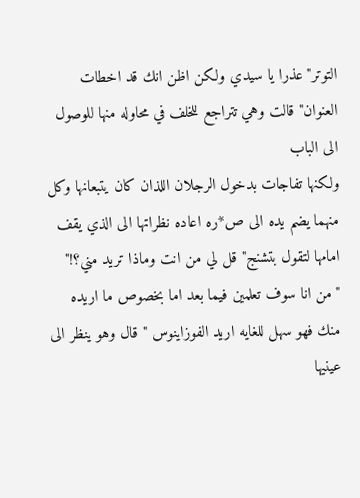التوتر" عذرا يا سيدي ولكن اظن انك قد اخطات العنوان" قالت وهي تتراجع للخلف في محاوله منها للوصول الى الباب
ولكنها تفاجات بدخول الرجلان اللذان كان يتبعانها وكل منهما يضم يده الى ص*ره اعاده نظراتها الى الذي يقف امامها لتقول بتشنج" قل لي من انت وماذا تريد مني؟!"
" من انا سوف تعلمين فيما بعد اما بخصوص ما اريده منك فهو سهل للغايه اريد الفوزاينوس " قال وهو ينظر الى عينيها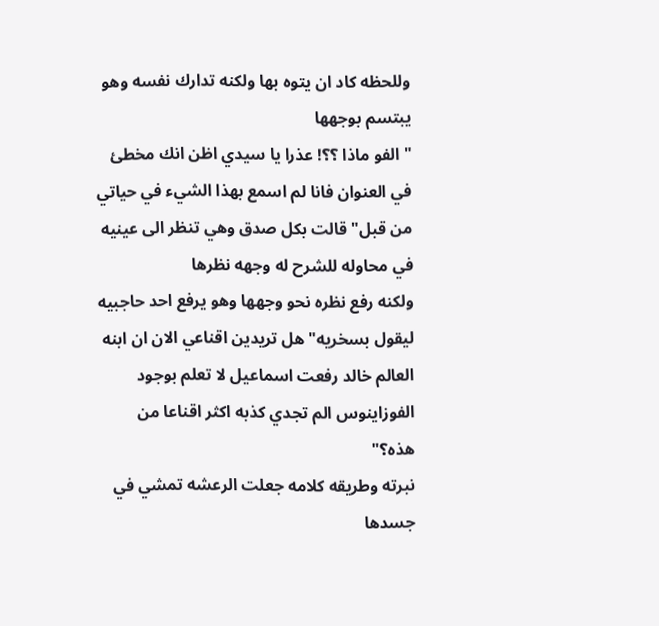وللحظه كاد ان يتوه بها ولكنه تدارك نفسه وهو يبتسم بوجهها
" الفو ماذا ؟؟! عذرا يا سيدي اظن انك مخطئ في العنوان فانا لم اسمع بهذا الشيء في حياتي من قبل" قالت بكل صدق وهي تنظر الى عينيه في محاوله للشرح له وجهه نظرها
ولكنه رفع نظره نحو وجهها وهو يرفع احد حاجبيه ليقول بسخريه" هل تريدين اقناعي الان ان ابنه العالم خالد رفعت اسماعيل لا تعلم بوجود الفوزاينوس الم تجدي كذبه اكثر اقناعا من هذه؟"
نبرته وطريقه كلامه جعلت الرعشه تمشي في جسدها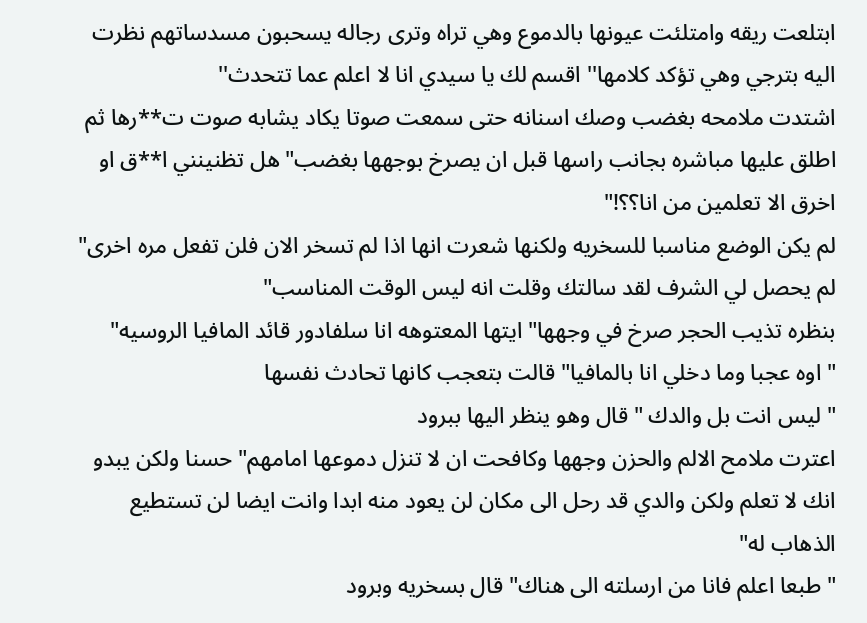ابتلعت ريقه وامتلئت عيونها بالدموع وهي تراه وترى رجاله يسحبون مسدساتهم نظرت اليه بترجي وهي تؤكد كلامها'' اقسم لك يا سيدي انا لا اعلم عما تتحدث''
اشتدت ملامحه بغضب وصك اسنانه حتى سمعت صوتا يكاد يشابه صوت ت**رها ثم اطلق عليها مباشره بجانب راسها قبل ان يصرخ بوجهها بغضب" هل تظنينني ا**ق او اخرق الا تعلمين من انا؟؟!"
لم يكن الوضع مناسبا للسخريه ولكنها شعرت انها اذا لم تسخر الان فلن تفعل مره اخرى" لم يحصل لي الشرف لقد سالتك وقلت انه ليس الوقت المناسب"
بنظره تذيب الحجر صرخ في وجهها" ايتها المعتوهه انا سلفادور قائد المافيا الروسيه"
" اوه عجبا وما دخلي انا بالمافيا" قالت بتعجب كانها تحادث نفسها
" ليس انت بل والدك " قال وهو ينظر اليها ببرود
اعترت ملامح الالم والحزن وجهها وكافحت ان لا تنزل دموعها امامهم" حسنا ولكن يبدو انك لا تعلم ولكن والدي قد رحل الى مكان لن يعود منه ابدا وانت ايضا لن تستطيع الذهاب له"
" طبعا اعلم فانا من ارسلته الى هناك" قال بسخريه وبرود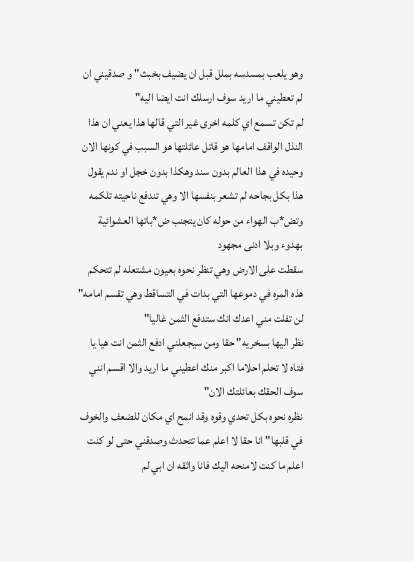وهو يلعب بمسدسه بملل قبل ان يضيف بخبث" و صدقيني ان لم تعطيني ما اريد سوف ارسلك انت ايضا اليه"
لم تكن تسمع اي كلمه اخرى غير التي قالها هذا يعني ان هذا النذل الواقف امامها هو قاتل عائلتها هو السبب في كونها الان وحيده في هذا العالم بدون سند وهكذا بدون خجل او ندم يقول هذا بكل بجاحه لم تشعر بنفسها الا وهي تندفع ناحيته تلكمه وتض*ب الهواء من حوله كان يتجنب ض*باتها العشوائية بهدوء وبلا ادنى مجهود
سقطت على الارض وهي تنظر نحوه بعيون مشتعله لم تتحكم هذه المره في دموعها التي بدات في التساقط وهي تقسم امامه" لن تفلت مني اعدك انك ستدفع الثمن غاليا"
نظر اليها بسخريه" حقا ومن سيجعلني ادفع الثمن انت هيا يا فتاه لا تحلم احلاما اكبر منك اعطيني ما اريد والا اقسم انني سوف الحقك بعائلتك الان"
نظره نحوه بكل تحدي وقوه وقد انمح اي مكان للضعف والخوف في قلبها" انا حقا لا اعلم عما تتحدث وصدقني حتى لو كنت اعلم ما كنت لامنحه اليك فانا واثقه ان ابي لم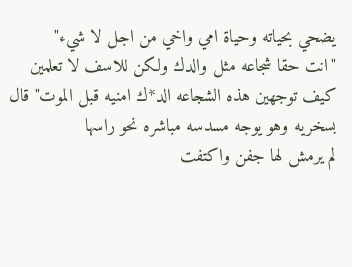يضحي بحياته وحياة امي واخي من اجل لا شيء"
"انت حقا شجاعه مثل والدك ولكن للاسف لا تعلمين كيف توجهين هذه الشجاعه الد*ك امنيه قبل الموت" قال بسخريه وهو يوجه مسدسه مباشره نحو راسها
لم يرمش لها جفن واكتفت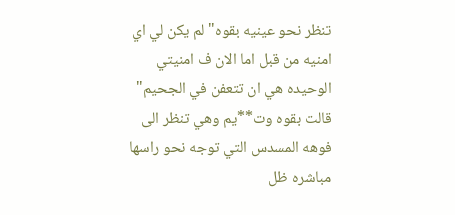تنظر نحو عينيه بقوه" لم يكن لي اي امنيه من قبل اما الان ف امنيتي الوحيده هي ان تتعفن في الجحيم" قالت بقوه وت**يم وهي تنظر الى فوهه المسدس التي توجه نحو راسها مباشره ظل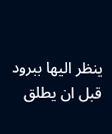ينظر اليها ببرود قبل ان يطلق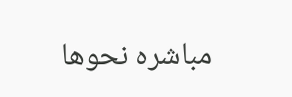مباشره نحوها